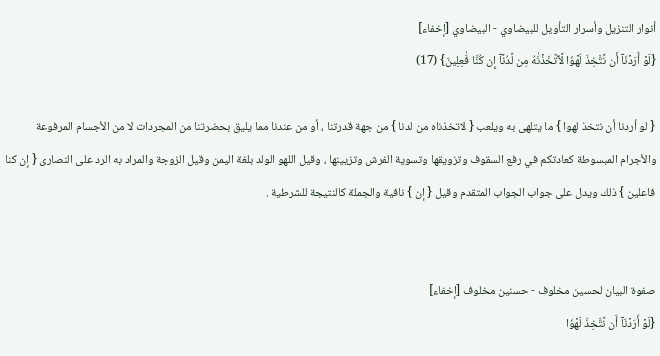أنوار التنزيل وأسرار التأويل للبيضاوي - البيضاوي [إخفاء]
{لَوۡ أَرَدۡنَآ أَن نَّتَّخِذَ لَهۡوٗا لَّٱتَّخَذۡنَٰهُ مِن لَّدُنَّآ إِن كُنَّا فَٰعِلِينَ} (17)

{ لو أردنا أن نتخذ لهوا } ما يتلهى به ويلعب { لاتخذناه من لدنا } من جهة قدرتنا ، أو من عندنا مما يليق بحضرتنا من المجردات لا من الأجسام المرفوعة والأجرام المبسوطة كعادتكم في رفع السقوف وتزويقها وتسوية الفرش وتزيينها ، وقيل اللهو الولد بلغة اليمن وقيل الزوجة والمراد به الرد على النصارى { إن كنا فاعلين } ذلك ويدل على جواب الجواب المتقدم وقيل { إن } نافية والجملة كالنتيجة للشرطية .


صفوة البيان لحسين مخلوف - حسنين مخلوف [إخفاء]
{لَوۡ أَرَدۡنَآ أَن نَّتَّخِذَ لَهۡوٗا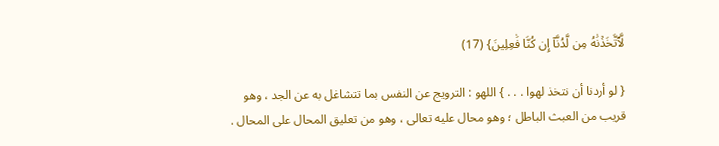لَّٱتَّخَذۡنَٰهُ مِن لَّدُنَّآ إِن كُنَّا فَٰعِلِينَ} (17)

{ لو أردنا أن نتخذ لهوا . . . } اللهو : الترويج عن النفس بما تتشاغل به عن الجد ، وهو قريب من العبث الباطل ؛ وهو محال عليه تعالى ، وهو من تعليق المحال على المحال .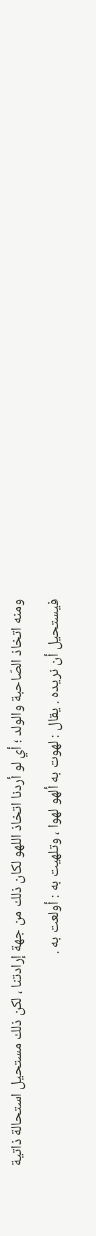ومنه اتخاذ الصّاحبة والولد ؛ أي لو أردنا اتخاذ اللهو لكان ذلك من جهة إرادتنا ، لكن ذلك مستحيل استحالة ذاتية فيستحيل أن نريده . يقال : لهوت به ألهو لهوا ، وتلهيت به : أولعت به .